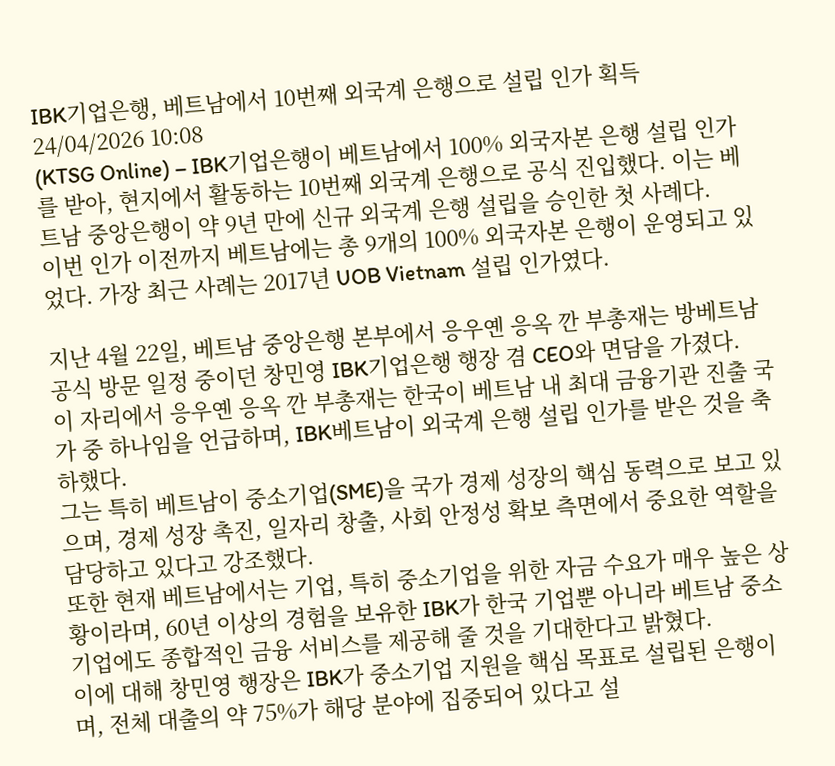IBK기업은행, 베트남에서 10번째 외국계 은행으로 설립 인가 획득
24/04/2026 10:08
(KTSG Online) – IBK기업은행이 베트남에서 100% 외국자본 은행 설립 인가를 받아, 현지에서 활동하는 10번째 외국계 은행으로 공식 진입했다. 이는 베트남 중앙은행이 약 9년 만에 신규 외국계 은행 설립을 승인한 첫 사례다.
이번 인가 이전까지 베트남에는 총 9개의 100% 외국자본 은행이 운영되고 있었다. 가장 최근 사례는 2017년 UOB Vietnam 설립 인가였다.

지난 4월 22일, 베트남 중앙은행 본부에서 응우옌 응옥 깐 부총재는 방베트남 공식 방문 일정 중이던 창민영 IBK기업은행 행장 겸 CEO와 면담을 가졌다.
이 자리에서 응우옌 응옥 깐 부총재는 한국이 베트남 내 최대 금융기관 진출 국가 중 하나임을 언급하며, IBK베트남이 외국계 은행 설립 인가를 받은 것을 축하했다.
그는 특히 베트남이 중소기업(SME)을 국가 경제 성장의 핵심 동력으로 보고 있으며, 경제 성장 촉진, 일자리 창출, 사회 안정성 확보 측면에서 중요한 역할을 담당하고 있다고 강조했다.
또한 현재 베트남에서는 기업, 특히 중소기업을 위한 자금 수요가 매우 높은 상황이라며, 60년 이상의 경험을 보유한 IBK가 한국 기업뿐 아니라 베트남 중소기업에도 종합적인 금융 서비스를 제공해 줄 것을 기대한다고 밝혔다.
이에 대해 창민영 행장은 IBK가 중소기업 지원을 핵심 목표로 설립된 은행이며, 전체 대출의 약 75%가 해당 분야에 집중되어 있다고 설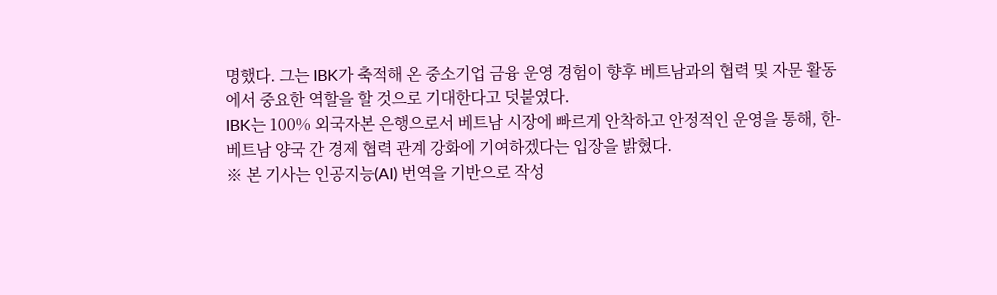명했다. 그는 IBK가 축적해 온 중소기업 금융 운영 경험이 향후 베트남과의 협력 및 자문 활동에서 중요한 역할을 할 것으로 기대한다고 덧붙였다.
IBK는 100% 외국자본 은행으로서 베트남 시장에 빠르게 안착하고 안정적인 운영을 통해, 한-베트남 양국 간 경제 협력 관계 강화에 기여하겠다는 입장을 밝혔다.
※ 본 기사는 인공지능(AI) 번역을 기반으로 작성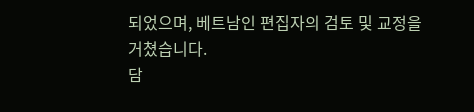되었으며, 베트남인 편집자의 검토 및 교정을 거쳤습니다.
담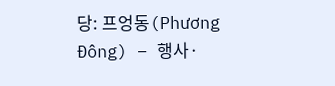당: 프엉동(Phương Đông) – 행사·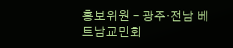홍보위원 – 광주·전남 베트남교민회